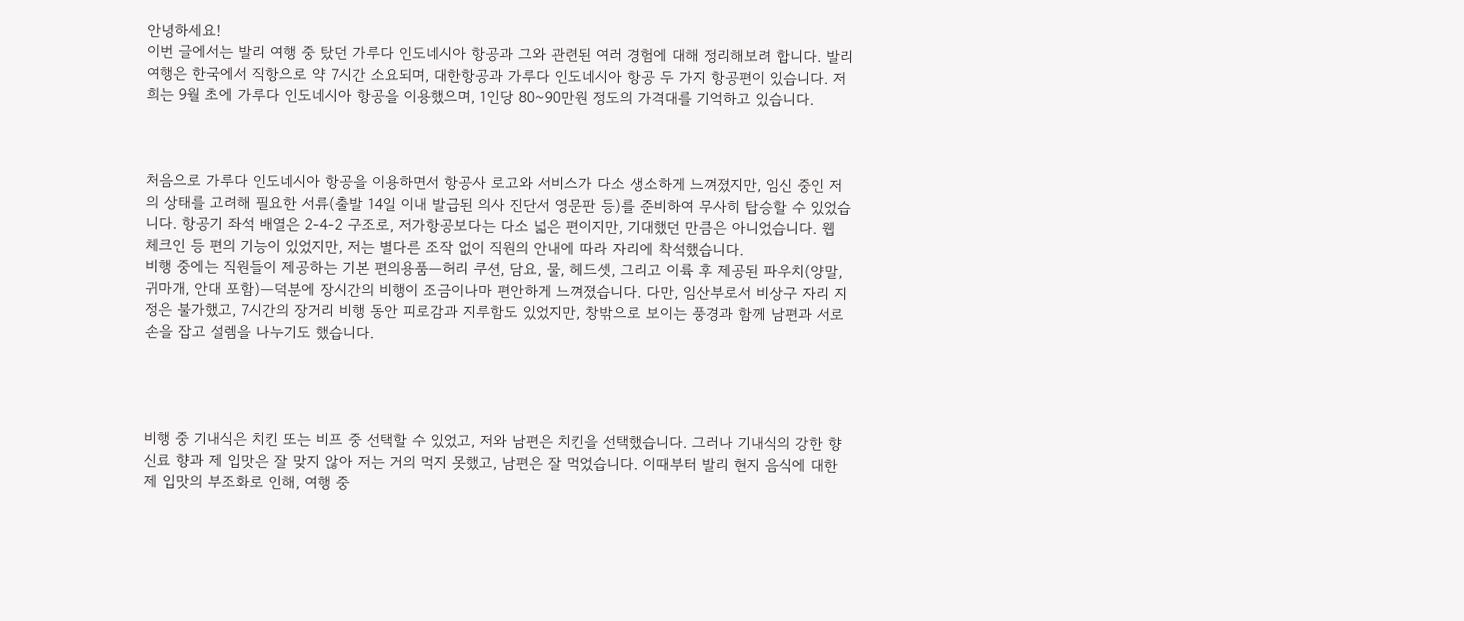안녕하세요!
이번 글에서는 발리 여행 중 탔던 가루다 인도네시아 항공과 그와 관련된 여러 경험에 대해 정리해보려 합니다. 발리 여행은 한국에서 직항으로 약 7시간 소요되며, 대한항공과 가루다 인도네시아 항공 두 가지 항공편이 있습니다. 저희는 9월 초에 가루다 인도네시아 항공을 이용했으며, 1인당 80~90만원 정도의 가격대를 기억하고 있습니다.



처음으로 가루다 인도네시아 항공을 이용하면서 항공사 로고와 서비스가 다소 생소하게 느껴졌지만, 임신 중인 저의 상태를 고려해 필요한 서류(출발 14일 이내 발급된 의사 진단서 영문판 등)를 준비하여 무사히 탑승할 수 있었습니다. 항공기 좌석 배열은 2-4-2 구조로, 저가항공보다는 다소 넓은 편이지만, 기대했던 만큼은 아니었습니다. 웹 체크인 등 편의 기능이 있었지만, 저는 별다른 조작 없이 직원의 안내에 따라 자리에 착석했습니다.
비행 중에는 직원들이 제공하는 기본 편의용품—허리 쿠션, 담요, 물, 헤드셋, 그리고 이륙 후 제공된 파우치(양말, 귀마개, 안대 포함)—덕분에 장시간의 비행이 조금이나마 편안하게 느껴졌습니다. 다만, 임산부로서 비상구 자리 지정은 불가했고, 7시간의 장거리 비행 동안 피로감과 지루함도 있었지만, 창밖으로 보이는 풍경과 함께 남편과 서로 손을 잡고 설렘을 나누기도 했습니다.




비행 중 기내식은 치킨 또는 비프 중 선택할 수 있었고, 저와 남편은 치킨을 선택했습니다. 그러나 기내식의 강한 향신료 향과 제 입맛은 잘 맞지 않아 저는 거의 먹지 못했고, 남편은 잘 먹었습니다. 이때부터 발리 현지 음식에 대한 제 입맛의 부조화로 인해, 여행 중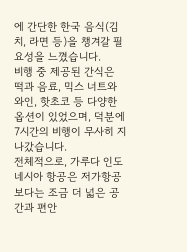에 간단한 한국 음식(김치, 라면 등)을 챙겨갈 필요성을 느꼈습니다.
비행 중 제공된 간식은 떡과 음료, 믹스 너트와 와인, 핫초코 등 다양한 옵션이 있었으며, 덕분에 7시간의 비행이 무사히 지나갔습니다.
전체적으로, 가루다 인도네시아 항공은 저가항공보다는 조금 더 넓은 공간과 편안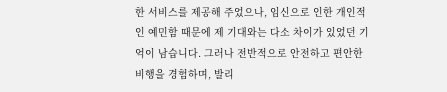한 서비스를 제공해 주었으나, 임신으로 인한 개인적인 예민함 때문에 제 기대와는 다소 차이가 있었던 기억이 남습니다. 그러나 전반적으로 안전하고 편안한 비행을 경험하며, 발리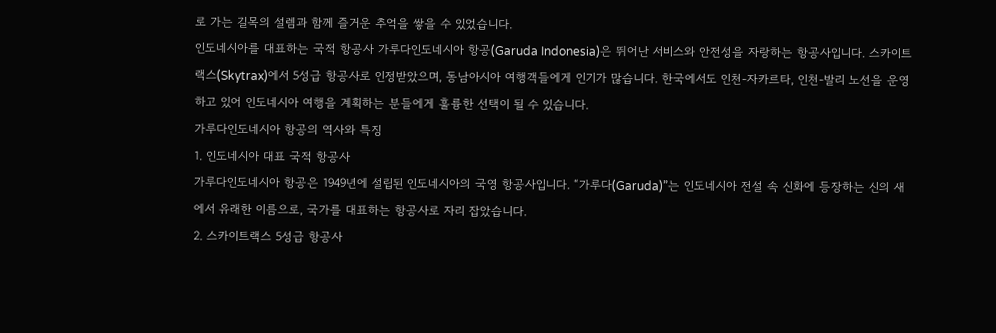로 가는 길목의 설렘과 함께 즐거운 추억을 쌓을 수 있었습니다.
인도네시아를 대표하는 국적 항공사 가루다인도네시아 항공(Garuda Indonesia)은 뛰어난 서비스와 안전성을 자랑하는 항공사입니다. 스카이트랙스(Skytrax)에서 5성급 항공사로 인정받았으며, 동남아시아 여행객들에게 인기가 많습니다. 한국에서도 인천-자카르타, 인천-발리 노선을 운영하고 있어 인도네시아 여행을 계획하는 분들에게 훌륭한 선택이 될 수 있습니다.
가루다인도네시아 항공의 역사와 특징
1. 인도네시아 대표 국적 항공사
가루다인도네시아 항공은 1949년에 설립된 인도네시아의 국영 항공사입니다. “가루다(Garuda)”는 인도네시아 전설 속 신화에 등장하는 신의 새에서 유래한 이름으로, 국가를 대표하는 항공사로 자리 잡았습니다.
2. 스카이트랙스 5성급 항공사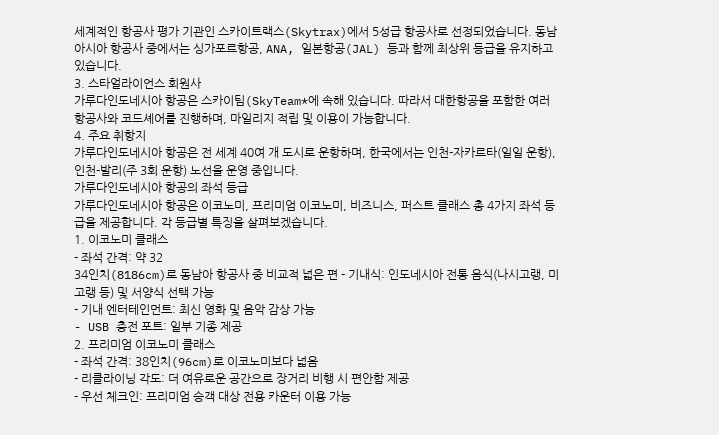세계적인 항공사 평가 기관인 스카이트랙스(Skytrax)에서 5성급 항공사로 선정되었습니다. 동남아시아 항공사 중에서는 싱가포르항공, ANA, 일본항공(JAL) 등과 함께 최상위 등급을 유지하고 있습니다.
3. 스타얼라이언스 회원사
가루다인도네시아 항공은 스카이팀(SkyTeam*에 속해 있습니다. 따라서 대한항공을 포함한 여러 항공사와 코드셰어를 진행하며, 마일리지 적립 및 이용이 가능합니다.
4. 주요 취항지
가루다인도네시아 항공은 전 세계 40여 개 도시로 운항하며, 한국에서는 인천-자카르타(일일 운항), 인천-발리(주 3회 운항) 노선을 운영 중입니다.
가루다인도네시아 항공의 좌석 등급
가루다인도네시아 항공은 이코노미, 프리미엄 이코노미, 비즈니스, 퍼스트 클래스 총 4가지 좌석 등급을 제공합니다. 각 등급별 특징을 살펴보겠습니다.
1. 이코노미 클래스
- 좌석 간격: 약 32
34인치(8186cm)로 동남아 항공사 중 비교적 넓은 편 - 기내식: 인도네시아 전통 음식(나시고랭, 미고랭 등) 및 서양식 선택 가능
- 기내 엔터테인먼트: 최신 영화 및 음악 감상 가능
- USB 충전 포트: 일부 기종 제공
2. 프리미엄 이코노미 클래스
- 좌석 간격: 38인치(96cm)로 이코노미보다 넓음
- 리클라이닝 각도: 더 여유로운 공간으로 장거리 비행 시 편안함 제공
- 우선 체크인: 프리미엄 승객 대상 전용 카운터 이용 가능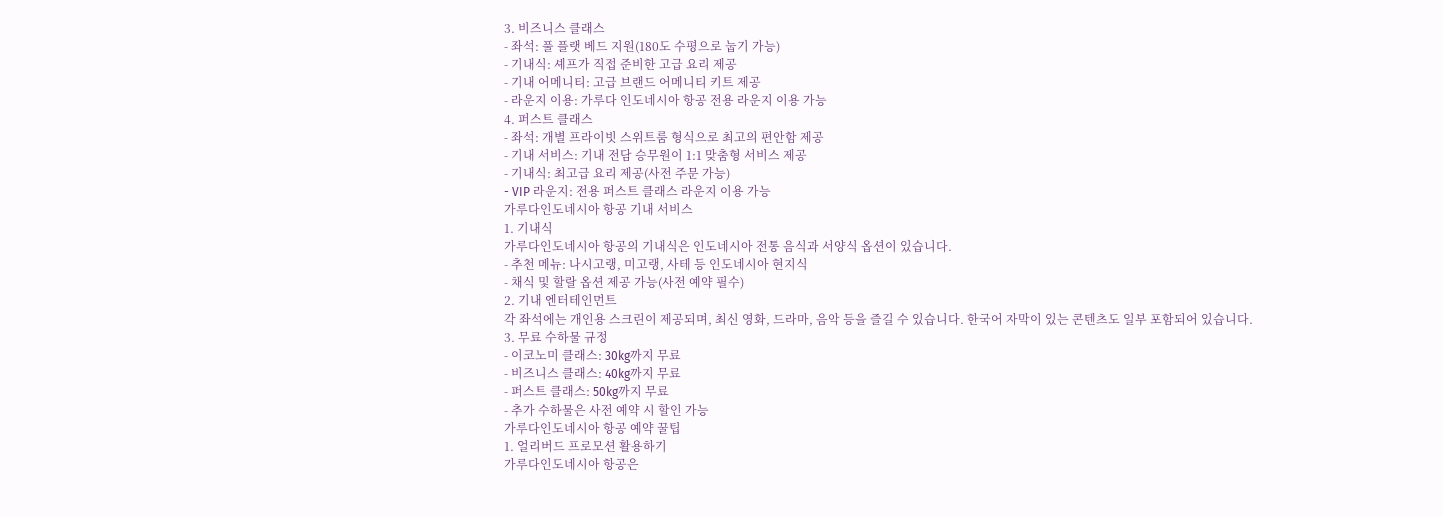3. 비즈니스 클래스
- 좌석: 풀 플랫 베드 지원(180도 수평으로 눕기 가능)
- 기내식: 셰프가 직접 준비한 고급 요리 제공
- 기내 어메니티: 고급 브랜드 어메니티 키트 제공
- 라운지 이용: 가루다 인도네시아 항공 전용 라운지 이용 가능
4. 퍼스트 클래스
- 좌석: 개별 프라이빗 스위트룸 형식으로 최고의 편안함 제공
- 기내 서비스: 기내 전담 승무원이 1:1 맞춤형 서비스 제공
- 기내식: 최고급 요리 제공(사전 주문 가능)
- VIP 라운지: 전용 퍼스트 클래스 라운지 이용 가능
가루다인도네시아 항공 기내 서비스
1. 기내식
가루다인도네시아 항공의 기내식은 인도네시아 전통 음식과 서양식 옵션이 있습니다.
- 추천 메뉴: 나시고랭, 미고랭, 사테 등 인도네시아 현지식
- 채식 및 할랄 옵션 제공 가능(사전 예약 필수)
2. 기내 엔터테인먼트
각 좌석에는 개인용 스크린이 제공되며, 최신 영화, 드라마, 음악 등을 즐길 수 있습니다. 한국어 자막이 있는 콘텐츠도 일부 포함되어 있습니다.
3. 무료 수하물 규정
- 이코노미 클래스: 30kg까지 무료
- 비즈니스 클래스: 40kg까지 무료
- 퍼스트 클래스: 50kg까지 무료
- 추가 수하물은 사전 예약 시 할인 가능
가루다인도네시아 항공 예약 꿀팁
1. 얼리버드 프로모션 활용하기
가루다인도네시아 항공은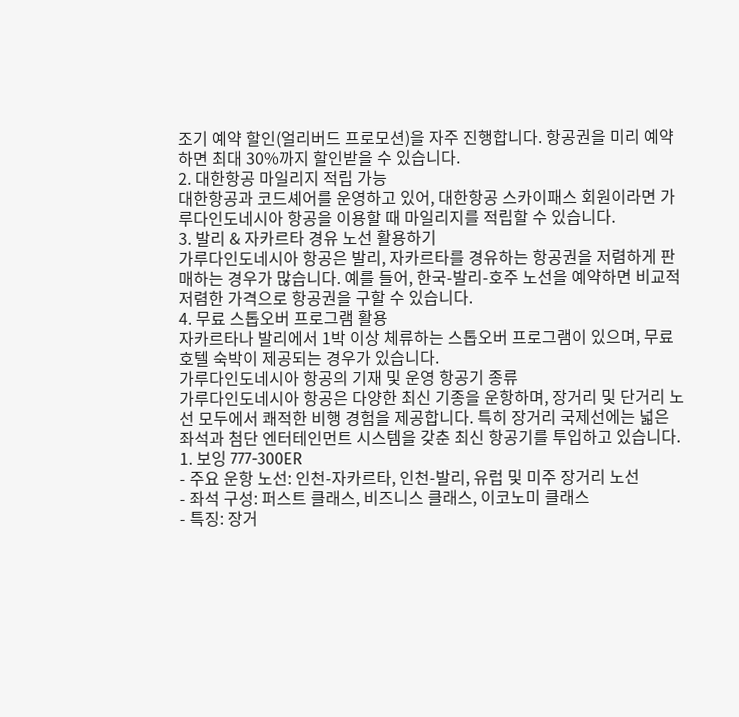조기 예약 할인(얼리버드 프로모션)을 자주 진행합니다. 항공권을 미리 예약하면 최대 30%까지 할인받을 수 있습니다.
2. 대한항공 마일리지 적립 가능
대한항공과 코드셰어를 운영하고 있어, 대한항공 스카이패스 회원이라면 가루다인도네시아 항공을 이용할 때 마일리지를 적립할 수 있습니다.
3. 발리 & 자카르타 경유 노선 활용하기
가루다인도네시아 항공은 발리, 자카르타를 경유하는 항공권을 저렴하게 판매하는 경우가 많습니다. 예를 들어, 한국-발리-호주 노선을 예약하면 비교적 저렴한 가격으로 항공권을 구할 수 있습니다.
4. 무료 스톱오버 프로그램 활용
자카르타나 발리에서 1박 이상 체류하는 스톱오버 프로그램이 있으며, 무료 호텔 숙박이 제공되는 경우가 있습니다.
가루다인도네시아 항공의 기재 및 운영 항공기 종류
가루다인도네시아 항공은 다양한 최신 기종을 운항하며, 장거리 및 단거리 노선 모두에서 쾌적한 비행 경험을 제공합니다. 특히 장거리 국제선에는 넓은 좌석과 첨단 엔터테인먼트 시스템을 갖춘 최신 항공기를 투입하고 있습니다.
1. 보잉 777-300ER
- 주요 운항 노선: 인천-자카르타, 인천-발리, 유럽 및 미주 장거리 노선
- 좌석 구성: 퍼스트 클래스, 비즈니스 클래스, 이코노미 클래스
- 특징: 장거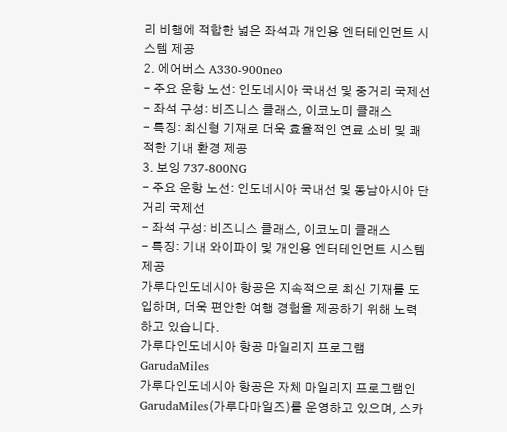리 비행에 적합한 넓은 좌석과 개인용 엔터테인먼트 시스템 제공
2. 에어버스 A330-900neo
- 주요 운항 노선: 인도네시아 국내선 및 중거리 국제선
- 좌석 구성: 비즈니스 클래스, 이코노미 클래스
- 특징: 최신형 기재로 더욱 효율적인 연료 소비 및 쾌적한 기내 환경 제공
3. 보잉 737-800NG
- 주요 운항 노선: 인도네시아 국내선 및 동남아시아 단거리 국제선
- 좌석 구성: 비즈니스 클래스, 이코노미 클래스
- 특징: 기내 와이파이 및 개인용 엔터테인먼트 시스템 제공
가루다인도네시아 항공은 지속적으로 최신 기재를 도입하며, 더욱 편안한 여행 경험을 제공하기 위해 노력하고 있습니다.
가루다인도네시아 항공 마일리지 프로그램 GarudaMiles
가루다인도네시아 항공은 자체 마일리지 프로그램인 GarudaMiles(가루다마일즈)를 운영하고 있으며, 스카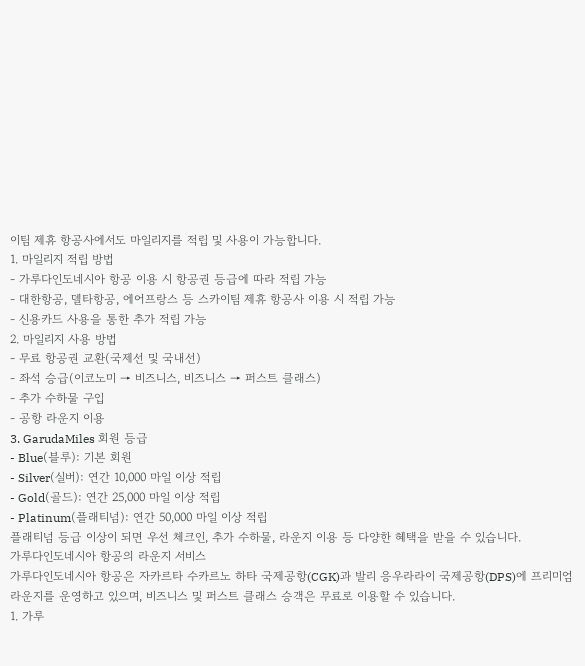이팀 제휴 항공사에서도 마일리지를 적립 및 사용이 가능합니다.
1. 마일리지 적립 방법
- 가루다인도네시아 항공 이용 시 항공권 등급에 따라 적립 가능
- 대한항공, 델타항공, 에어프랑스 등 스카이팀 제휴 항공사 이용 시 적립 가능
- 신용카드 사용을 통한 추가 적립 가능
2. 마일리지 사용 방법
- 무료 항공권 교환(국제선 및 국내선)
- 좌석 승급(이코노미 → 비즈니스, 비즈니스 → 퍼스트 클래스)
- 추가 수하물 구입
- 공항 라운지 이용
3. GarudaMiles 회원 등급
- Blue(블루): 기본 회원
- Silver(실버): 연간 10,000 마일 이상 적립
- Gold(골드): 연간 25,000 마일 이상 적립
- Platinum(플래티넘): 연간 50,000 마일 이상 적립
플래티넘 등급 이상이 되면 우선 체크인, 추가 수하물, 라운지 이용 등 다양한 혜택을 받을 수 있습니다.
가루다인도네시아 항공의 라운지 서비스
가루다인도네시아 항공은 자카르타 수카르노 하타 국제공항(CGK)과 발리 응우라라이 국제공항(DPS)에 프리미엄 라운지를 운영하고 있으며, 비즈니스 및 퍼스트 클래스 승객은 무료로 이용할 수 있습니다.
1. 가루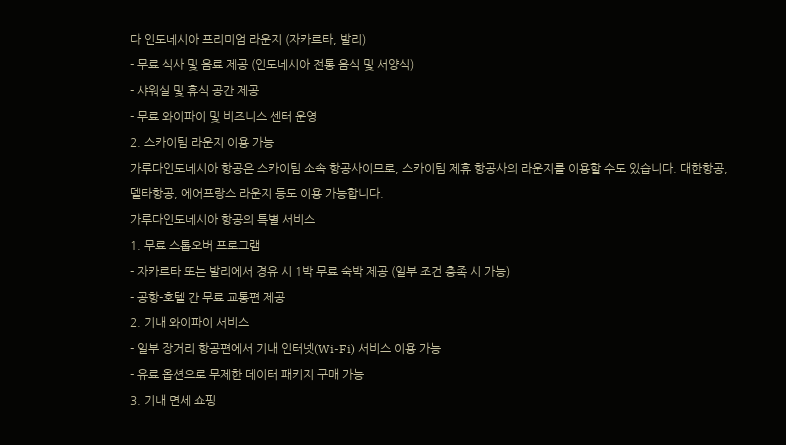다 인도네시아 프리미엄 라운지 (자카르타, 발리)
- 무료 식사 및 음료 제공 (인도네시아 전통 음식 및 서양식)
- 샤워실 및 휴식 공간 제공
- 무료 와이파이 및 비즈니스 센터 운영
2. 스카이팀 라운지 이용 가능
가루다인도네시아 항공은 스카이팀 소속 항공사이므로, 스카이팀 제휴 항공사의 라운지를 이용할 수도 있습니다. 대한항공, 델타항공, 에어프랑스 라운지 등도 이용 가능합니다.
가루다인도네시아 항공의 특별 서비스
1. 무료 스톱오버 프로그램
- 자카르타 또는 발리에서 경유 시 1박 무료 숙박 제공 (일부 조건 충족 시 가능)
- 공항-호텔 간 무료 교통편 제공
2. 기내 와이파이 서비스
- 일부 장거리 항공편에서 기내 인터넷(Wi-Fi) 서비스 이용 가능
- 유료 옵션으로 무제한 데이터 패키지 구매 가능
3. 기내 면세 쇼핑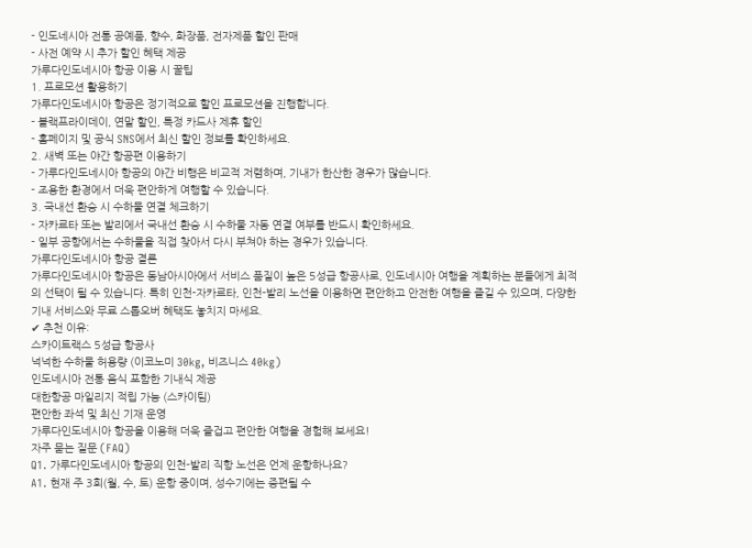- 인도네시아 전통 공예품, 향수, 화장품, 전자제품 할인 판매
- 사전 예약 시 추가 할인 혜택 제공
가루다인도네시아 항공 이용 시 꿀팁
1. 프로모션 활용하기
가루다인도네시아 항공은 정기적으로 할인 프로모션을 진행합니다.
- 블랙프라이데이, 연말 할인, 특정 카드사 제휴 할인
- 홈페이지 및 공식 SNS에서 최신 할인 정보를 확인하세요.
2. 새벽 또는 야간 항공편 이용하기
- 가루다인도네시아 항공의 야간 비행은 비교적 저렴하며, 기내가 한산한 경우가 많습니다.
- 조용한 환경에서 더욱 편안하게 여행할 수 있습니다.
3. 국내선 환승 시 수하물 연결 체크하기
- 자카르타 또는 발리에서 국내선 환승 시 수하물 자동 연결 여부를 반드시 확인하세요.
- 일부 공항에서는 수하물을 직접 찾아서 다시 부쳐야 하는 경우가 있습니다.
가루다인도네시아 항공 결론
가루다인도네시아 항공은 동남아시아에서 서비스 품질이 높은 5성급 항공사로, 인도네시아 여행을 계획하는 분들에게 최적의 선택이 될 수 있습니다. 특히 인천-자카르타, 인천-발리 노선을 이용하면 편안하고 안전한 여행을 즐길 수 있으며, 다양한 기내 서비스와 무료 스톱오버 혜택도 놓치지 마세요.
✔ 추천 이유:
스카이트랙스 5성급 항공사
넉넉한 수하물 허용량 (이코노미 30kg, 비즈니스 40kg)
인도네시아 전통 음식 포함한 기내식 제공
대한항공 마일리지 적립 가능 (스카이팀)
편안한 좌석 및 최신 기재 운영
가루다인도네시아 항공을 이용해 더욱 즐겁고 편안한 여행을 경험해 보세요!
자주 묻는 질문 (FAQ)
Q1. 가루다인도네시아 항공의 인천-발리 직항 노선은 언제 운항하나요?
A1. 현재 주 3회(월, 수, 토) 운항 중이며, 성수기에는 증편될 수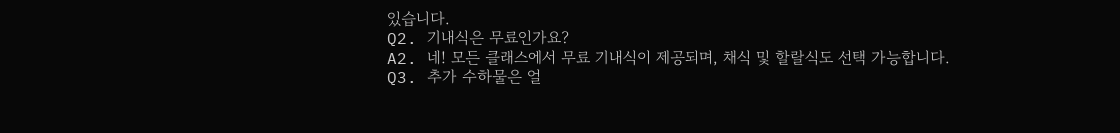있습니다.
Q2. 기내식은 무료인가요?
A2. 네! 모든 클래스에서 무료 기내식이 제공되며, 채식 및 할랄식도 선택 가능합니다.
Q3. 추가 수하물은 얼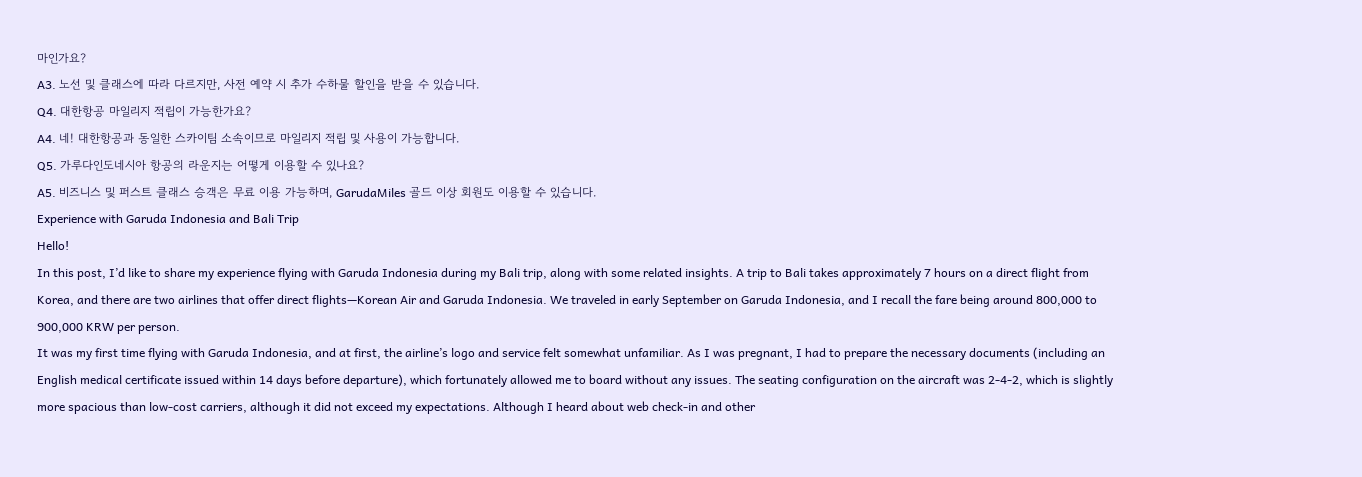마인가요?
A3. 노선 및 클래스에 따라 다르지만, 사전 예약 시 추가 수하물 할인을 받을 수 있습니다.
Q4. 대한항공 마일리지 적립이 가능한가요?
A4. 네! 대한항공과 동일한 스카이팀 소속이므로 마일리지 적립 및 사용이 가능합니다.
Q5. 가루다인도네시아 항공의 라운지는 어떻게 이용할 수 있나요?
A5. 비즈니스 및 퍼스트 클래스 승객은 무료 이용 가능하며, GarudaMiles 골드 이상 회원도 이용할 수 있습니다.
Experience with Garuda Indonesia and Bali Trip
Hello!
In this post, I’d like to share my experience flying with Garuda Indonesia during my Bali trip, along with some related insights. A trip to Bali takes approximately 7 hours on a direct flight from Korea, and there are two airlines that offer direct flights—Korean Air and Garuda Indonesia. We traveled in early September on Garuda Indonesia, and I recall the fare being around 800,000 to 900,000 KRW per person.
It was my first time flying with Garuda Indonesia, and at first, the airline’s logo and service felt somewhat unfamiliar. As I was pregnant, I had to prepare the necessary documents (including an English medical certificate issued within 14 days before departure), which fortunately allowed me to board without any issues. The seating configuration on the aircraft was 2-4-2, which is slightly more spacious than low-cost carriers, although it did not exceed my expectations. Although I heard about web check-in and other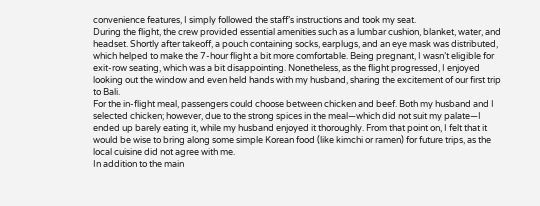convenience features, I simply followed the staff’s instructions and took my seat.
During the flight, the crew provided essential amenities such as a lumbar cushion, blanket, water, and headset. Shortly after takeoff, a pouch containing socks, earplugs, and an eye mask was distributed, which helped to make the 7-hour flight a bit more comfortable. Being pregnant, I wasn’t eligible for exit-row seating, which was a bit disappointing. Nonetheless, as the flight progressed, I enjoyed looking out the window and even held hands with my husband, sharing the excitement of our first trip to Bali.
For the in-flight meal, passengers could choose between chicken and beef. Both my husband and I selected chicken; however, due to the strong spices in the meal—which did not suit my palate—I ended up barely eating it, while my husband enjoyed it thoroughly. From that point on, I felt that it would be wise to bring along some simple Korean food (like kimchi or ramen) for future trips, as the local cuisine did not agree with me.
In addition to the main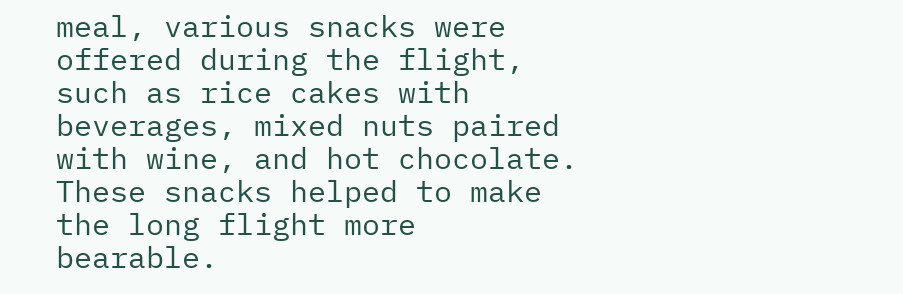meal, various snacks were offered during the flight, such as rice cakes with beverages, mixed nuts paired with wine, and hot chocolate. These snacks helped to make the long flight more bearable.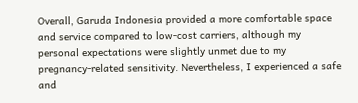Overall, Garuda Indonesia provided a more comfortable space and service compared to low-cost carriers, although my personal expectations were slightly unmet due to my pregnancy-related sensitivity. Nevertheless, I experienced a safe and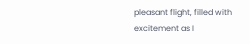pleasant flight, filled with excitement as I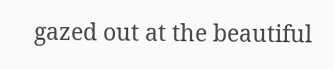gazed out at the beautiful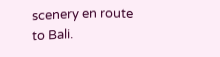scenery en route to Bali.